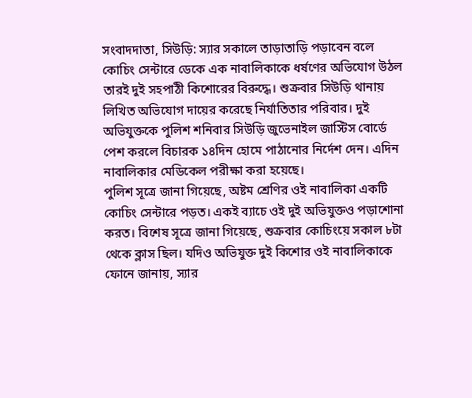সংবাদদাতা, সিউড়ি: স্যার সকালে তাড়াতাড়ি পড়াবেন বলে কোচিং সেন্টারে ডেকে এক নাবালিকাকে ধর্ষণের অভিযোগ উঠল তারই দুই সহপাঠী কিশোরের বিরুদ্ধে। শুক্রবার সিউড়ি থানায় লিখিত অভিযোগ দায়ের করেছে নির্যাতিতার পরিবার। দুই অভিযুক্তকে পুলিশ শনিবার সিউড়ি জুভেনাইল জাস্টিস বোর্ডে পেশ করলে বিচারক ১৪দিন হোমে পাঠানোর নির্দেশ দেন। এদিন নাবালিকার মেডিকেল পরীক্ষা করা হয়েছে।
পুলিশ সূত্রে জানা গিয়েছে, অষ্টম শ্রেণির ওই নাবালিকা একটি কোচিং সেন্টারে পড়ত। একই ব্যাচে ওই দুই অভিযুক্তও পড়াশোনা করত। বিশেষ সূত্রে জানা গিয়েছে, শুক্রবার কোচিংয়ে সকাল ৮টা থেকে ক্লাস ছিল। যদিও অভিযুক্ত দুই কিশোর ওই নাবালিকাকে ফোনে জানায়, স্যার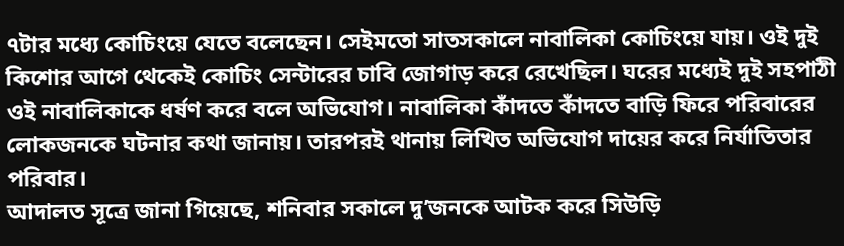৭টার মধ্যে কোচিংয়ে যেতে বলেছেন। সেইমতো সাতসকালে নাবালিকা কোচিংয়ে যায়। ওই দুই কিশোর আগে থেকেই কোচিং সেন্টারের চাবি জোগাড় করে রেখেছিল। ঘরের মধ্যেই দুই সহপাঠী ওই নাবালিকাকে ধর্ষণ করে বলে অভিযোগ। নাবালিকা কাঁদতে কাঁদতে বাড়ি ফিরে পরিবারের লোকজনকে ঘটনার কথা জানায়। তারপরই থানায় লিখিত অভিযোগ দায়ের করে নির্যাতিতার পরিবার।
আদালত সূত্রে জানা গিয়েছে, শনিবার সকালে দু’জনকে আটক করে সিউড়ি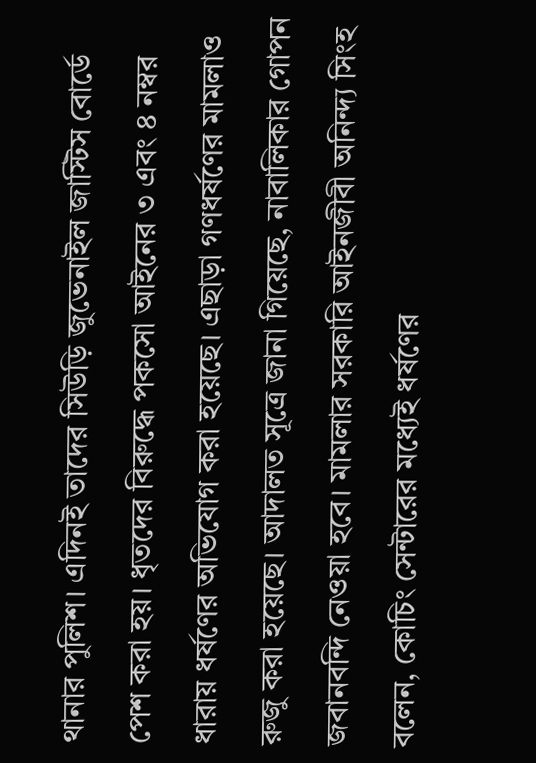থানার পুলিশ। এদিনই তাদের সিউড়ি জুভেনাইল জাস্টিস বোর্ডে পেশ করা হয়। ধৃতদের বিরুদ্ধে পকসো আইনের ৩ এবং ৪ নম্বর ধারায় ধর্ষণের অভিযোগ করা হয়েছে। এছাড়া গণধর্ষণের মামলাও রুজু করা হয়েছে। আদালত সূত্রে জানা গিয়েছে, নাবালিকার গোপন জবানবন্দি নেওয়া হবে। মামলার সরকারি আইনজীবী অনিন্দ্য সিংহ বলেন, কোচিং সেন্টারের মধ্যেই ধর্ষণের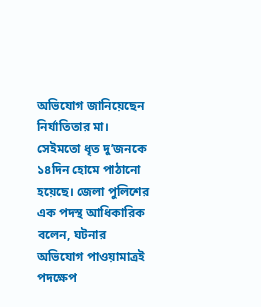অভিযোগ জানিয়েছেন নির্যাতিতার মা। সেইমতো ধৃত দু’জনকে ১৪দিন হোমে পাঠানো হয়েছে। জেলা পুলিশের এক পদস্থ আধিকারিক বলেন, ঘটনার অভিযোগ পাওয়ামাত্রই পদক্ষেপ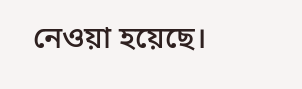নেওয়া হয়েছে।